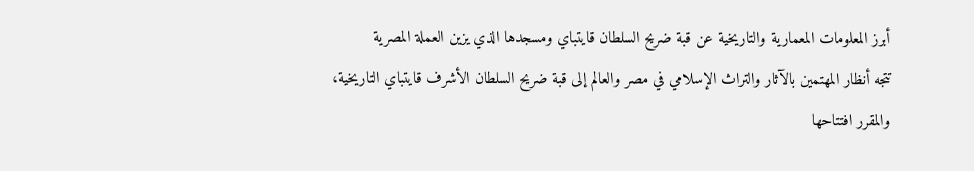أبرز المعلومات المعمارية والتاريخية عن قبة ضريح السلطان قايتباي ومسجدها الذي يزين العملة المصرية
تتجه أنظار المهتمين بالآثار والتراث الإسلامي في مصر والعالم إلى قبة ضريح السلطان الأشرف قايتباي التاريخية، والمقرر افتتاحها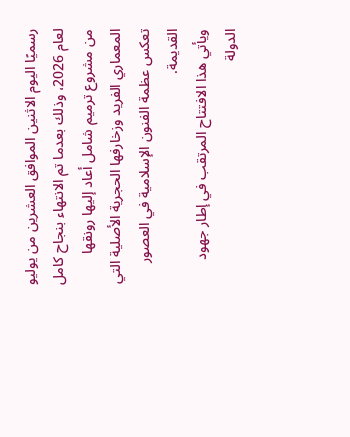رسميًا اليوم الاثنين الموافق العشرين من يوليو لعام 2026، وذلك بعدما تم الانتهاء بنجاح كامل من مشروع ترميم شامل أعاد إليها رونقها المعماري الفريد وزخارفها الحجرية الأصلية التي تعكس عظمة الفنون الإسلامية في العصور القديمة.
ويأتي هذا الافتتاح المرتقب في إطار جهود الدولة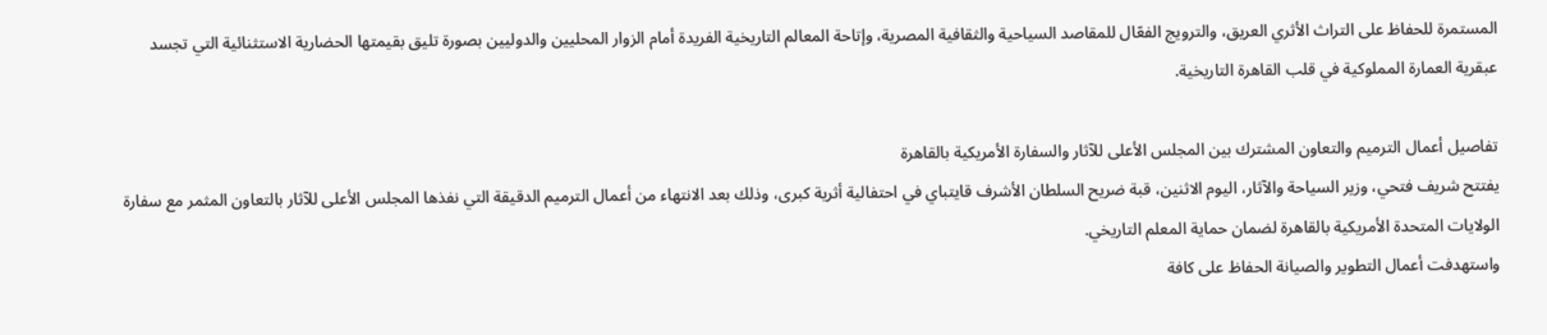المستمرة للحفاظ على التراث الأثري العريق، والترويج الفعّال للمقاصد السياحية والثقافية المصرية، وإتاحة المعالم التاريخية الفريدة أمام الزوار المحليين والدوليين بصورة تليق بقيمتها الحضارية الاستثنائية التي تجسد عبقرية العمارة المملوكية في قلب القاهرة التاريخية.

تفاصيل أعمال الترميم والتعاون المشترك بين المجلس الأعلى للآثار والسفارة الأمريكية بالقاهرة
يفتتح شريف فتحي، وزير السياحة والآثار، اليوم الاثنين، قبة ضريح السلطان الأشرف قايتباي في احتفالية أثرية كبرى، وذلك بعد الانتهاء من أعمال الترميم الدقيقة التي نفذها المجلس الأعلى للآثار بالتعاون المثمر مع سفارة الولايات المتحدة الأمريكية بالقاهرة لضمان حماية المعلم التاريخي.
واستهدفت أعمال التطوير والصيانة الحفاظ على كافة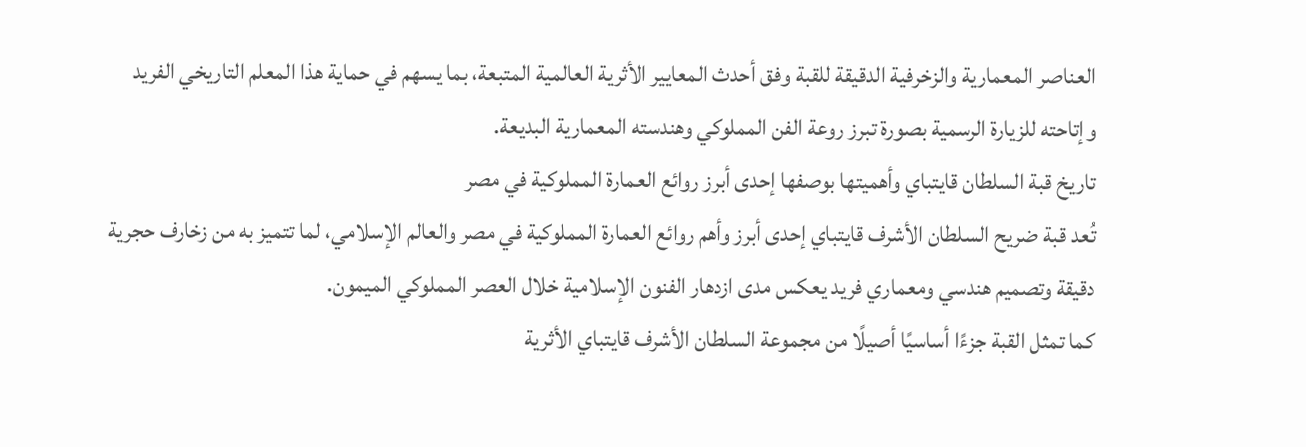العناصر المعمارية والزخرفية الدقيقة للقبة وفق أحدث المعايير الأثرية العالمية المتبعة، بما يسهم في حماية هذا المعلم التاريخي الفريد وإتاحته للزيارة الرسمية بصورة تبرز روعة الفن المملوكي وهندسته المعمارية البديعة.
تاريخ قبة السلطان قايتباي وأهميتها بوصفها إحدى أبرز روائع العمارة المملوكية في مصر
تُعد قبة ضريح السلطان الأشرف قايتباي إحدى أبرز وأهم روائع العمارة المملوكية في مصر والعالم الإسلامي، لما تتميز به من زخارف حجرية دقيقة وتصميم هندسي ومعماري فريد يعكس مدى ازدهار الفنون الإسلامية خلال العصر المملوكي الميمون.
كما تمثل القبة جزءًا أساسيًا أصيلًا من مجموعة السلطان الأشرف قايتباي الأثرية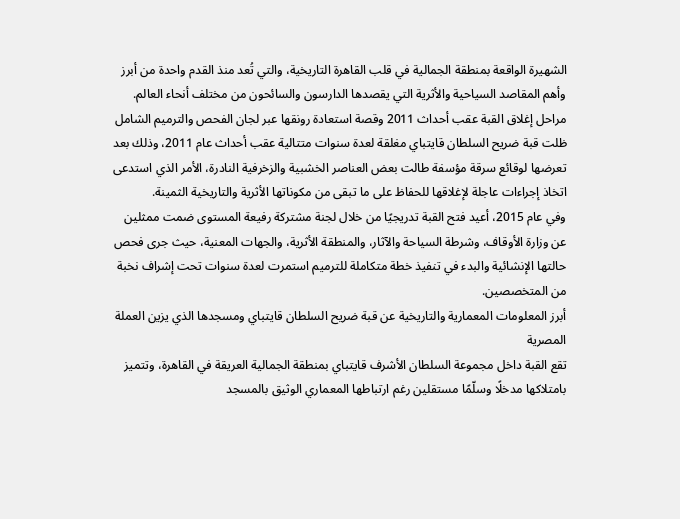الشهيرة الواقعة بمنطقة الجمالية في قلب القاهرة التاريخية، والتي تُعد منذ القدم واحدة من أبرز وأهم المقاصد السياحية والأثرية التي يقصدها الدارسون والسائحون من مختلف أنحاء العالم.
مراحل إغلاق القبة عقب أحداث 2011 وقصة استعادة رونقها عبر لجان الفحص والترميم الشامل
ظلت قبة ضريح السلطان قايتباي مغلقة لعدة سنوات متتالية عقب أحداث عام 2011، وذلك بعد تعرضها لوقائع سرقة مؤسفة طالت بعض العناصر الخشبية والزخرفية النادرة، الأمر الذي استدعى اتخاذ إجراءات عاجلة لإغلاقها للحفاظ على ما تبقى من مكوناتها الأثرية والتاريخية الثمينة.
وفي عام 2015، أعيد فتح القبة تدريجيًا من خلال لجنة مشتركة رفيعة المستوى ضمت ممثلين عن وزارة الأوقاف، وشرطة السياحة والآثار، والمنطقة الأثرية، والجهات المعنية، حيث جرى فحص حالتها الإنشائية والبدء في تنفيذ خطة متكاملة للترميم استمرت لعدة سنوات تحت إشراف نخبة من المتخصصين.
أبرز المعلومات المعمارية والتاريخية عن قبة ضريح السلطان قايتباي ومسجدها الذي يزين العملة المصرية
تقع القبة داخل مجموعة السلطان الأشرف قايتباي بمنطقة الجمالية العريقة في القاهرة، وتتميز بامتلاكها مدخلًا وسلّمًا مستقلين رغم ارتباطها المعماري الوثيق بالمسجد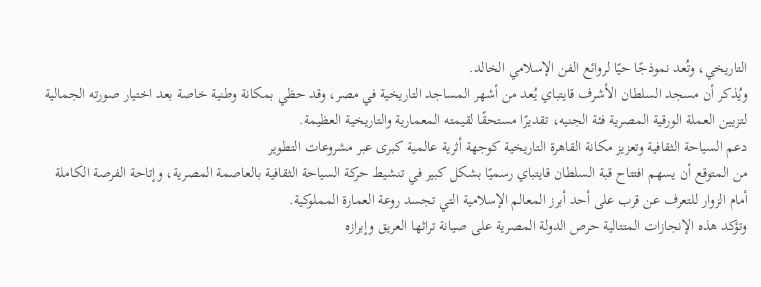التاريخي، وتُعد نموذجًا حيًا لروائع الفن الإسلامي الخالد.
ويُذكر أن مسجد السلطان الأشرف قايتباي يُعد من أشهر المساجد التاريخية في مصر، وقد حظي بمكانة وطنية خاصة بعد اختيار صورته الجمالية لتزيين العملة الورقية المصرية فئة الجنيه، تقديرًا مستحقًا لقيمته المعمارية والتاريخية العظيمة.
دعم السياحة الثقافية وتعزيز مكانة القاهرة التاريخية كوجهة أثرية عالمية كبرى عبر مشروعات التطوير
من المتوقع أن يسهم افتتاح قبة السلطان قايتباي رسميًا بشكل كبير في تنشيط حركة السياحة الثقافية بالعاصمة المصرية، وإتاحة الفرصة الكاملة أمام الزوار للتعرف عن قرب على أحد أبرز المعالم الإسلامية التي تجسد روعة العمارة المملوكية.
وتؤكد هذه الإنجازات المتتالية حرص الدولة المصرية على صيانة تراثها العريق وإبرازه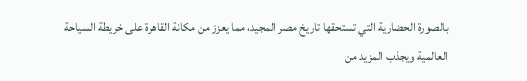بالصورة الحضارية التي تستحقها تاريخ مصر المجيد، مما يعزز من مكانة القاهرة على خريطة السياحة العالمية ويجذب المزيد من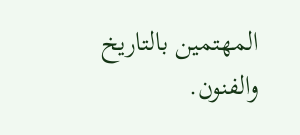المهتمين بالتاريخ والفنون.